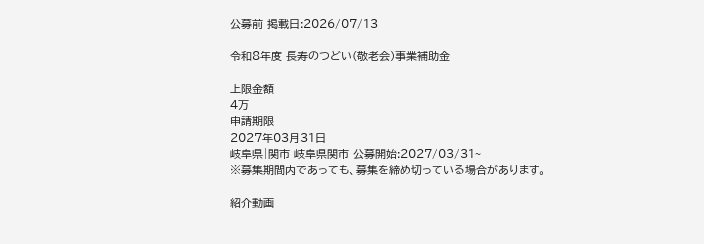公募前 掲載日:2026/07/13

令和8年度 長寿のつどい(敬老会)事業補助金

上限金額
4万
申請期限
2027年03月31日
岐阜県|関市 岐阜県関市 公募開始:2027/03/31~
※募集期間内であっても、募集を締め切っている場合があります。

紹介動画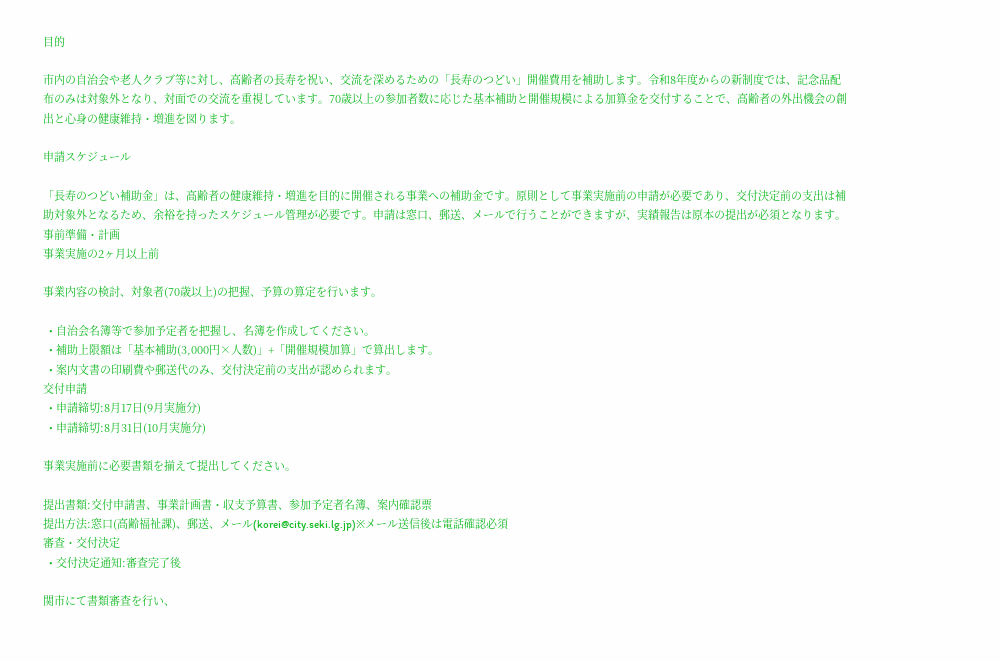目的

市内の自治会や老人クラブ等に対し、高齢者の長寿を祝い、交流を深めるための「長寿のつどい」開催費用を補助します。令和8年度からの新制度では、記念品配布のみは対象外となり、対面での交流を重視しています。70歳以上の参加者数に応じた基本補助と開催規模による加算金を交付することで、高齢者の外出機会の創出と心身の健康維持・増進を図ります。

申請スケジュール

「長寿のつどい補助金」は、高齢者の健康維持・増進を目的に開催される事業への補助金です。原則として事業実施前の申請が必要であり、交付決定前の支出は補助対象外となるため、余裕を持ったスケジュール管理が必要です。申請は窓口、郵送、メールで行うことができますが、実績報告は原本の提出が必須となります。
事前準備・計画
事業実施の2ヶ月以上前

事業内容の検討、対象者(70歳以上)の把握、予算の算定を行います。

  • 自治会名簿等で参加予定者を把握し、名簿を作成してください。
  • 補助上限額は「基本補助(3,000円×人数)」+「開催規模加算」で算出します。
  • 案内文書の印刷費や郵送代のみ、交付決定前の支出が認められます。
交付申請
  • 申請締切:8月17日(9月実施分)
  • 申請締切:8月31日(10月実施分)

事業実施前に必要書類を揃えて提出してください。

提出書類:交付申請書、事業計画書・収支予算書、参加予定者名簿、案内確認票
提出方法:窓口(高齢福祉課)、郵送、メール(korei@city.seki.lg.jp)※メール送信後は電話確認必須
審査・交付決定
  • 交付決定通知:審査完了後

関市にて書類審査を行い、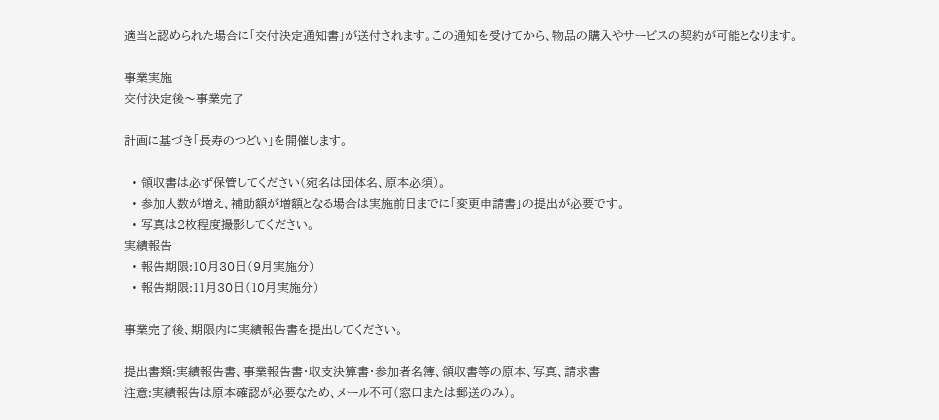適当と認められた場合に「交付決定通知書」が送付されます。この通知を受けてから、物品の購入やサービスの契約が可能となります。

事業実施
交付決定後〜事業完了

計画に基づき「長寿のつどい」を開催します。

  • 領収書は必ず保管してください(宛名は団体名、原本必須)。
  • 参加人数が増え、補助額が増額となる場合は実施前日までに「変更申請書」の提出が必要です。
  • 写真は2枚程度撮影してください。
実績報告
  • 報告期限:10月30日(9月実施分)
  • 報告期限:11月30日(10月実施分)

事業完了後、期限内に実績報告書を提出してください。

提出書類:実績報告書、事業報告書・収支決算書・参加者名簿、領収書等の原本、写真、請求書
注意:実績報告は原本確認が必要なため、メール不可(窓口または郵送のみ)。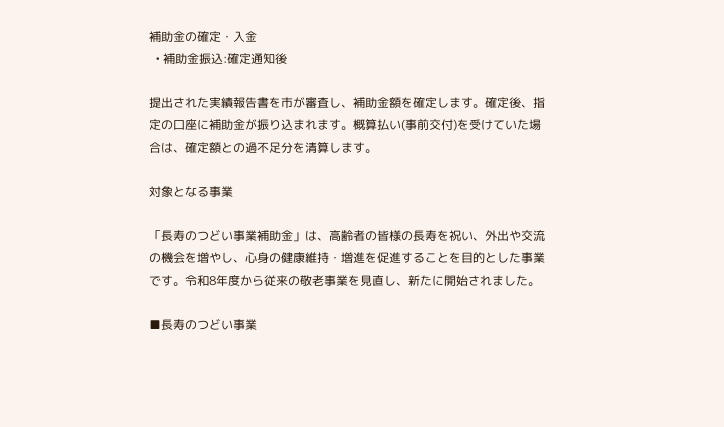補助金の確定・入金
  • 補助金振込:確定通知後

提出された実績報告書を市が審査し、補助金額を確定します。確定後、指定の口座に補助金が振り込まれます。概算払い(事前交付)を受けていた場合は、確定額との過不足分を清算します。

対象となる事業

「長寿のつどい事業補助金」は、高齢者の皆様の長寿を祝い、外出や交流の機会を増やし、心身の健康維持・増進を促進することを目的とした事業です。令和8年度から従来の敬老事業を見直し、新たに開始されました。

■長寿のつどい事業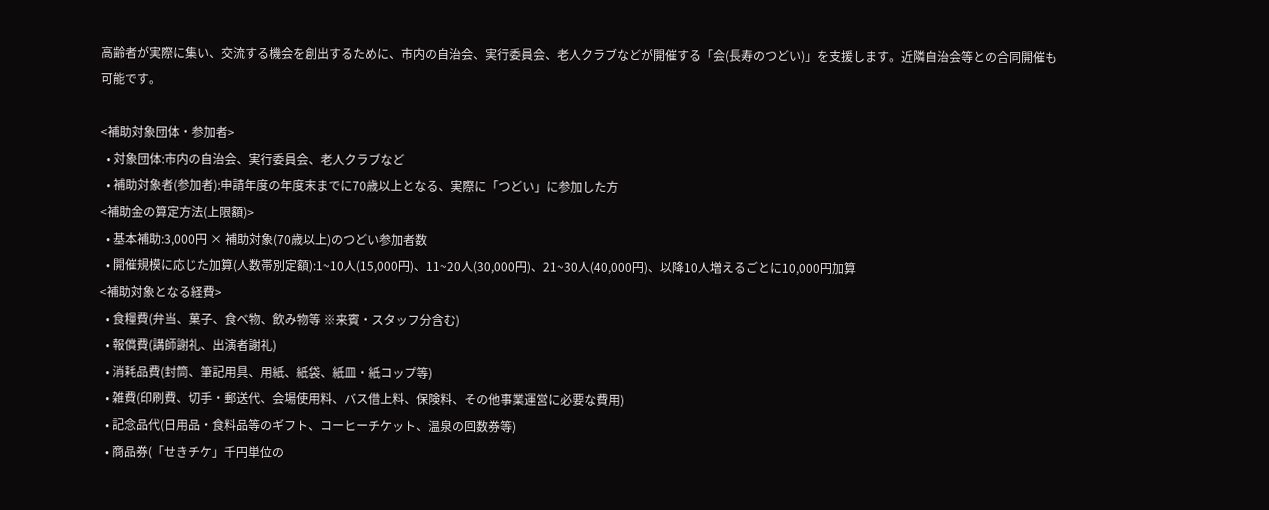高齢者が実際に集い、交流する機会を創出するために、市内の自治会、実行委員会、老人クラブなどが開催する「会(長寿のつどい)」を支援します。近隣自治会等との合同開催も可能です。

<補助対象団体・参加者>
  • 対象団体:市内の自治会、実行委員会、老人クラブなど
  • 補助対象者(参加者):申請年度の年度末までに70歳以上となる、実際に「つどい」に参加した方
<補助金の算定方法(上限額)>
  • 基本補助:3,000円 × 補助対象(70歳以上)のつどい参加者数
  • 開催規模に応じた加算(人数帯別定額):1~10人(15,000円)、11~20人(30,000円)、21~30人(40,000円)、以降10人増えるごとに10,000円加算
<補助対象となる経費>
  • 食糧費(弁当、菓子、食べ物、飲み物等 ※来賓・スタッフ分含む)
  • 報償費(講師謝礼、出演者謝礼)
  • 消耗品費(封筒、筆記用具、用紙、紙袋、紙皿・紙コップ等)
  • 雑費(印刷費、切手・郵送代、会場使用料、バス借上料、保険料、その他事業運営に必要な費用)
  • 記念品代(日用品・食料品等のギフト、コーヒーチケット、温泉の回数券等)
  • 商品券(「せきチケ」千円単位の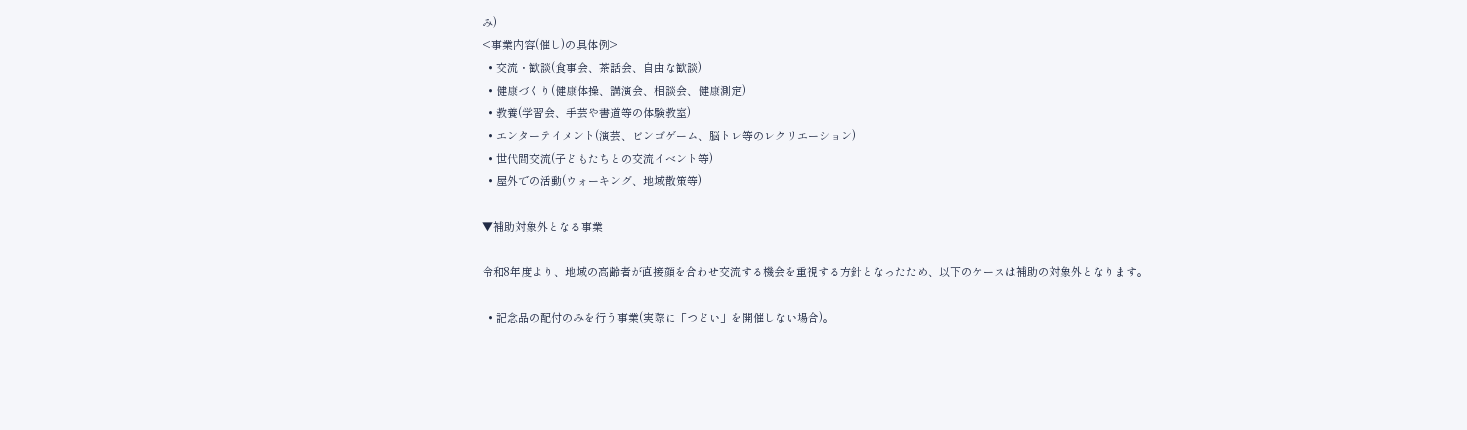み)
<事業内容(催し)の具体例>
  • 交流・歓談(食事会、茶話会、自由な歓談)
  • 健康づくり(健康体操、講演会、相談会、健康測定)
  • 教養(学習会、手芸や書道等の体験教室)
  • エンターテイメント(演芸、ビンゴゲーム、脳トレ等のレクリエーション)
  • 世代間交流(子どもたちとの交流イベント等)
  • 屋外での活動(ウォーキング、地域散策等)

▼補助対象外となる事業

令和8年度より、地域の高齢者が直接顔を合わせ交流する機会を重視する方針となったため、以下のケースは補助の対象外となります。

  • 記念品の配付のみを行う事業(実際に「つどい」を開催しない場合)。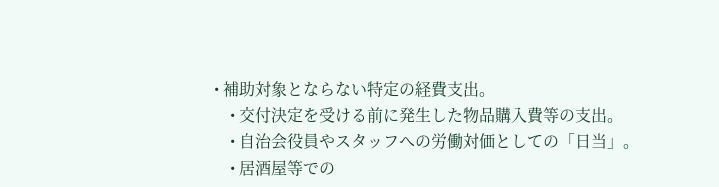• 補助対象とならない特定の経費支出。
    • 交付決定を受ける前に発生した物品購入費等の支出。
    • 自治会役員やスタッフへの労働対価としての「日当」。
    • 居酒屋等での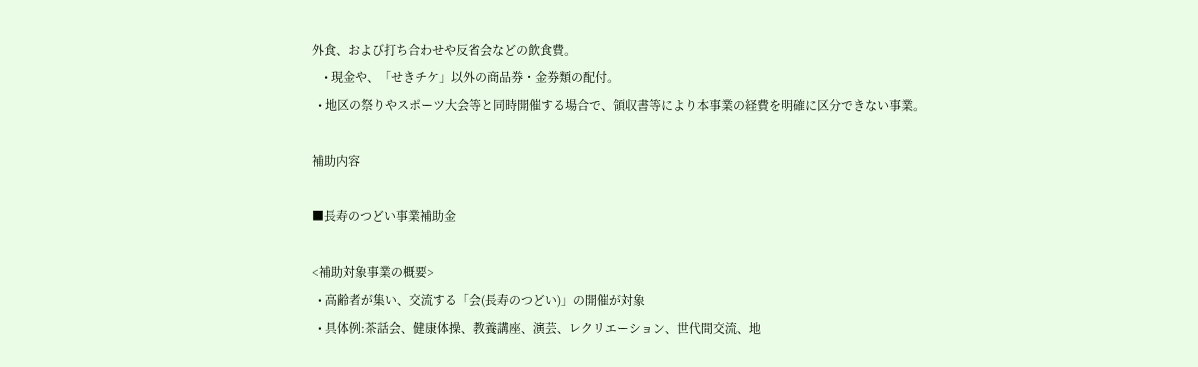外食、および打ち合わせや反省会などの飲食費。
    • 現金や、「せきチケ」以外の商品券・金券類の配付。
  • 地区の祭りやスポーツ大会等と同時開催する場合で、領収書等により本事業の経費を明確に区分できない事業。

補助内容

■長寿のつどい事業補助金

<補助対象事業の概要>
  • 高齢者が集い、交流する「会(長寿のつどい)」の開催が対象
  • 具体例:茶話会、健康体操、教養講座、演芸、レクリエーション、世代間交流、地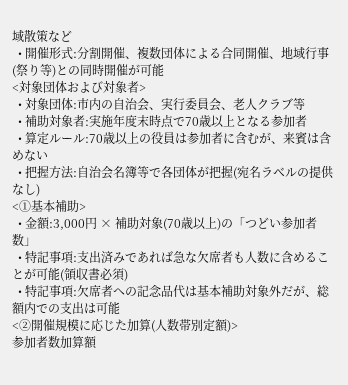域散策など
  • 開催形式:分割開催、複数団体による合同開催、地域行事(祭り等)との同時開催が可能
<対象団体および対象者>
  • 対象団体:市内の自治会、実行委員会、老人クラブ等
  • 補助対象者:実施年度末時点で70歳以上となる参加者
  • 算定ルール:70歳以上の役員は参加者に含むが、来賓は含めない
  • 把握方法:自治会名簿等で各団体が把握(宛名ラベルの提供なし)
<①基本補助>
  • 金額:3,000円 × 補助対象(70歳以上)の「つどい参加者数」
  • 特記事項:支出済みであれば急な欠席者も人数に含めることが可能(領収書必須)
  • 特記事項:欠席者への記念品代は基本補助対象外だが、総額内での支出は可能
<②開催規模に応じた加算(人数帯別定額)>
参加者数加算額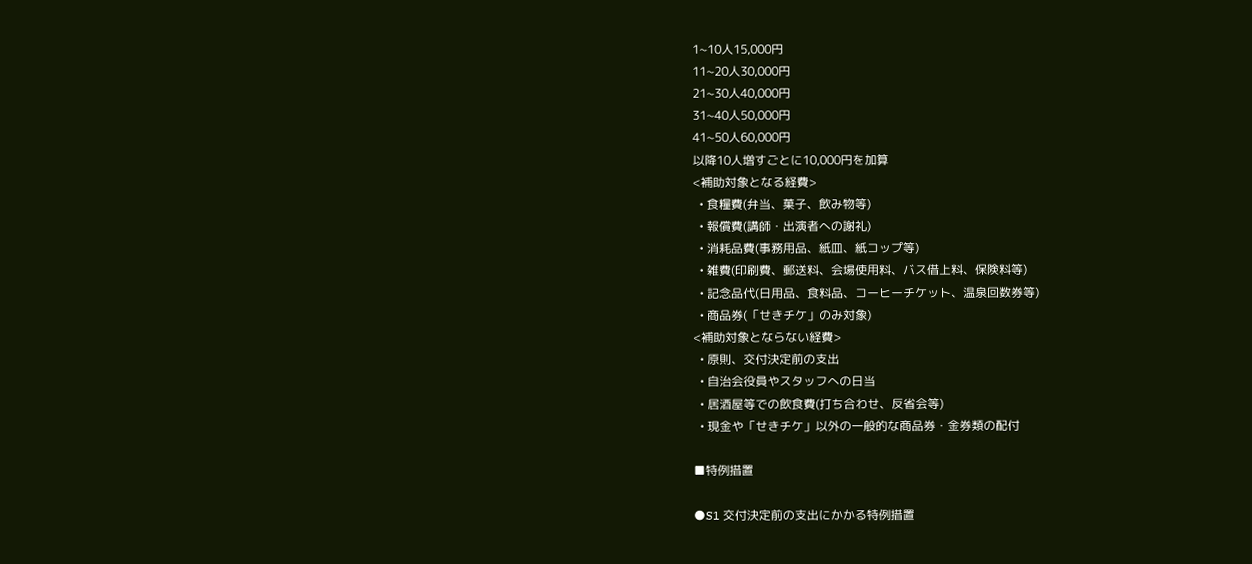1~10人15,000円
11~20人30,000円
21~30人40,000円
31~40人50,000円
41~50人60,000円
以降10人増すごとに10,000円を加算
<補助対象となる経費>
  • 食糧費(弁当、菓子、飲み物等)
  • 報償費(講師・出演者への謝礼)
  • 消耗品費(事務用品、紙皿、紙コップ等)
  • 雑費(印刷費、郵送料、会場使用料、バス借上料、保険料等)
  • 記念品代(日用品、食料品、コーヒーチケット、温泉回数券等)
  • 商品券(「せきチケ」のみ対象)
<補助対象とならない経費>
  • 原則、交付決定前の支出
  • 自治会役員やスタッフへの日当
  • 居酒屋等での飲食費(打ち合わせ、反省会等)
  • 現金や「せきチケ」以外の一般的な商品券・金券類の配付

■特例措置

●S1 交付決定前の支出にかかる特例措置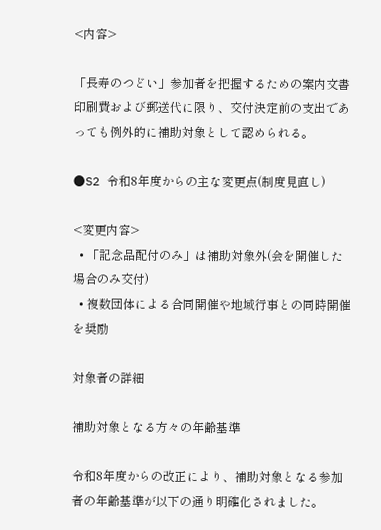<内容>

「長寿のつどい」参加者を把握するための案内文書印刷費および郵送代に限り、交付決定前の支出であっても例外的に補助対象として認められる。

●S2 令和8年度からの主な変更点(制度見直し)

<変更内容>
  • 「記念品配付のみ」は補助対象外(会を開催した場合のみ交付)
  • 複数団体による合同開催や地域行事との同時開催を奨励

対象者の詳細

補助対象となる方々の年齢基準

令和8年度からの改正により、補助対象となる参加者の年齢基準が以下の通り明確化されました。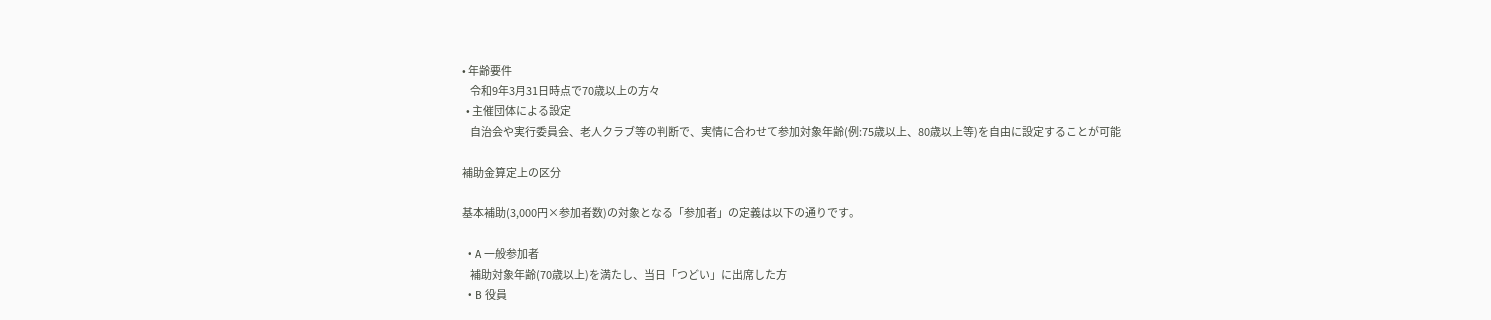• 年齢要件
    令和9年3月31日時点で70歳以上の方々
  • 主催団体による設定
    自治会や実行委員会、老人クラブ等の判断で、実情に合わせて参加対象年齢(例:75歳以上、80歳以上等)を自由に設定することが可能

補助金算定上の区分

基本補助(3,000円×参加者数)の対象となる「参加者」の定義は以下の通りです。

  • A 一般参加者
    補助対象年齢(70歳以上)を満たし、当日「つどい」に出席した方
  • B 役員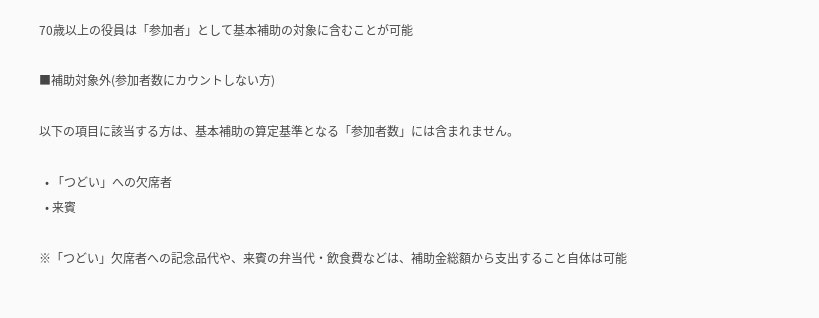70歳以上の役員は「参加者」として基本補助の対象に含むことが可能

■補助対象外(参加者数にカウントしない方)

以下の項目に該当する方は、基本補助の算定基準となる「参加者数」には含まれません。

  • 「つどい」への欠席者
  • 来賓

※「つどい」欠席者への記念品代や、来賓の弁当代・飲食費などは、補助金総額から支出すること自体は可能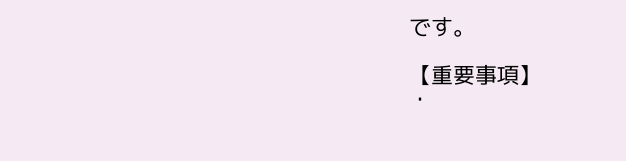です。

【重要事項】
・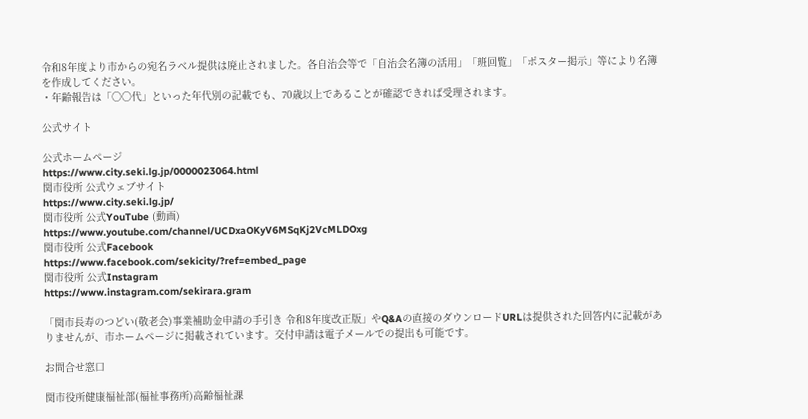令和8年度より市からの宛名ラベル提供は廃止されました。各自治会等で「自治会名簿の活用」「班回覧」「ポスター掲示」等により名簿を作成してください。
・年齢報告は「〇〇代」といった年代別の記載でも、70歳以上であることが確認できれば受理されます。

公式サイト

公式ホームページ
https://www.city.seki.lg.jp/0000023064.html
関市役所 公式ウェブサイト
https://www.city.seki.lg.jp/
関市役所 公式YouTube (動画)
https://www.youtube.com/channel/UCDxaOKyV6MSqKj2VcMLDOxg
関市役所 公式Facebook
https://www.facebook.com/sekicity/?ref=embed_page
関市役所 公式Instagram
https://www.instagram.com/sekirara.gram

「関市長寿のつどい(敬老会)事業補助金申請の手引き 令和8年度改正版」やQ&Aの直接のダウンロードURLは提供された回答内に記載がありませんが、市ホームページに掲載されています。交付申請は電子メールでの提出も可能です。

お問合せ窓口

関市役所健康福祉部(福祉事務所)高齢福祉課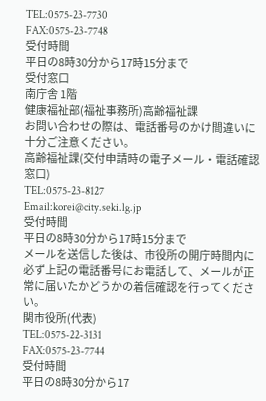TEL:0575-23-7730
FAX:0575-23-7748
受付時間
平日の8時30分から17時15分まで
受付窓口
南庁舎 1階
健康福祉部(福祉事務所)高齢福祉課
お問い合わせの際は、電話番号のかけ間違いに十分ご注意ください。
高齢福祉課(交付申請時の電子メール・電話確認窓口)
TEL:0575-23-8127
Email:korei@city.seki.lg.jp
受付時間
平日の8時30分から17時15分まで
メールを送信した後は、市役所の開庁時間内に必ず上記の電話番号にお電話して、メールが正常に届いたかどうかの着信確認を行ってください。
関市役所(代表)
TEL:0575-22-3131
FAX:0575-23-7744
受付時間
平日の8時30分から17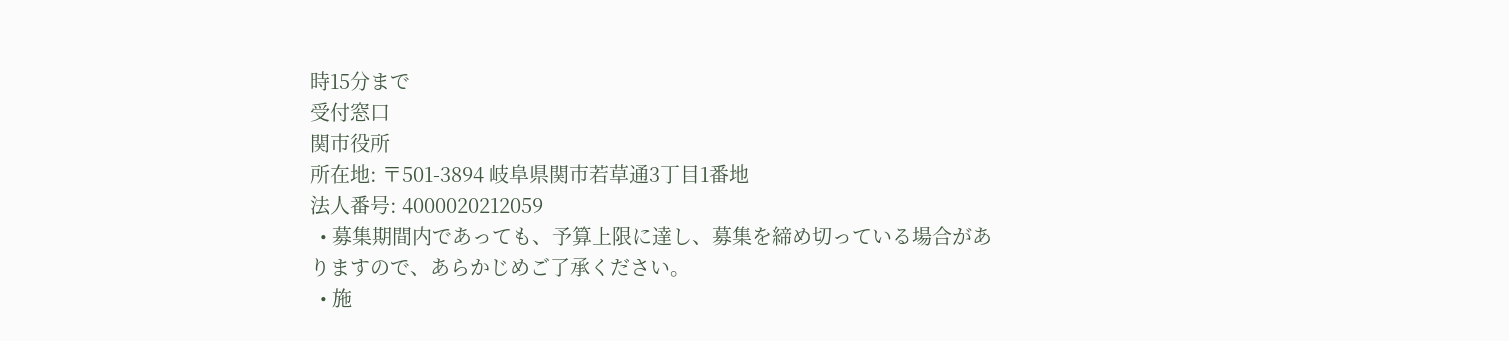時15分まで
受付窓口
関市役所
所在地: 〒501-3894 岐阜県関市若草通3丁目1番地
法人番号: 4000020212059
  • 募集期間内であっても、予算上限に達し、募集を締め切っている場合がありますので、あらかじめご了承ください。
  • 施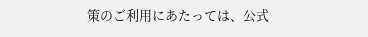策のご利用にあたっては、公式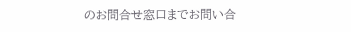のお問合せ窓口までお問い合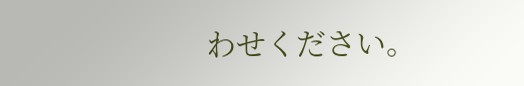わせください。